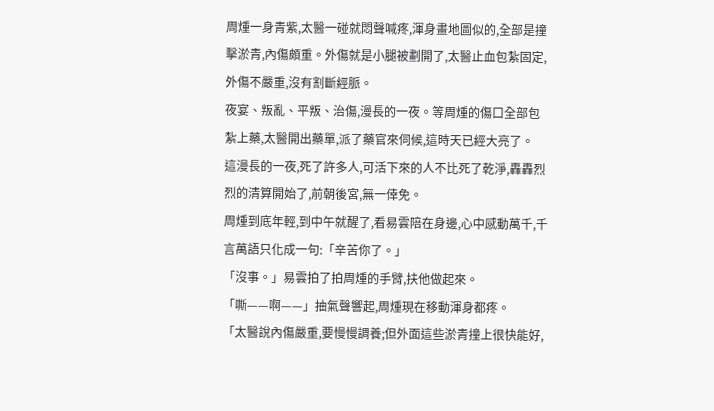周煄一身青紫,太醫一碰就悶聲喊疼,渾身畫地圖似的,全部是撞擊淤青,內傷頗重。外傷就是小腿被劃開了,太醫止血包紮固定,外傷不嚴重,沒有割斷經脈。
夜宴、叛亂、平叛、治傷,漫長的一夜。等周煄的傷口全部包紮上藥,太醫開出藥單,派了藥官來伺候,這時天已經大亮了。
這漫長的一夜,死了許多人,可活下來的人不比死了乾淨,轟轟烈烈的清算開始了,前朝後宮,無一倖免。
周煄到底年輕,到中午就醒了,看易雲陪在身邊,心中感動萬千,千言萬語只化成一句:「辛苦你了。」
「沒事。」易雲拍了拍周煄的手臂,扶他做起來。
「嘶——啊——」抽氣聲響起,周煄現在移動渾身都疼。
「太醫說內傷嚴重,要慢慢調養;但外面這些淤青撞上很快能好,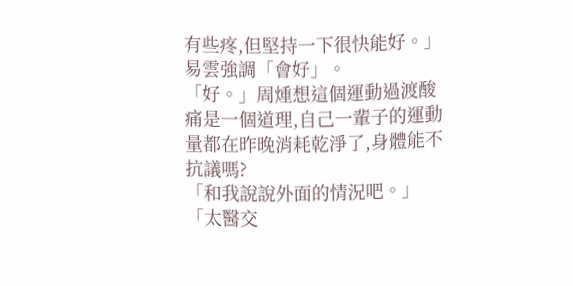有些疼,但堅持一下很快能好。」易雲強調「會好」。
「好。」周煄想這個運動過渡酸痛是一個道理,自己一輩子的運動量都在昨晚消耗乾淨了,身體能不抗議嗎?
「和我說說外面的情況吧。」
「太醫交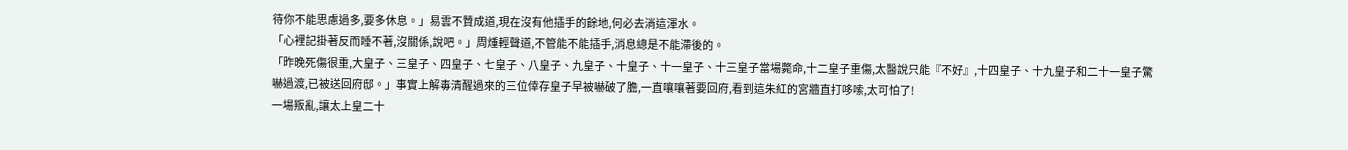待你不能思慮過多,要多休息。」易雲不贊成道,現在沒有他插手的餘地,何必去淌這渾水。
「心裡記掛著反而睡不著,沒關係,說吧。」周煄輕聲道,不管能不能插手,消息總是不能滯後的。
「昨晚死傷很重,大皇子、三皇子、四皇子、七皇子、八皇子、九皇子、十皇子、十一皇子、十三皇子當場斃命,十二皇子重傷,太醫說只能『不好』,十四皇子、十九皇子和二十一皇子驚嚇過渡,已被送回府邸。」事實上解毒清醒過來的三位倖存皇子早被嚇破了膽,一直嚷嚷著要回府,看到這朱紅的宮牆直打哆嗦,太可怕了!
一場叛亂,讓太上皇二十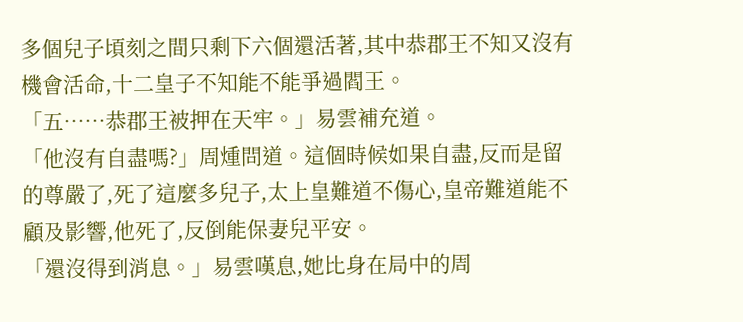多個兒子頃刻之間只剩下六個還活著,其中恭郡王不知又沒有機會活命,十二皇子不知能不能爭過閻王。
「五……恭郡王被押在天牢。」易雲補充道。
「他沒有自盡嗎?」周煄問道。這個時候如果自盡,反而是留的尊嚴了,死了這麼多兒子,太上皇難道不傷心,皇帝難道能不顧及影響,他死了,反倒能保妻兒平安。
「還沒得到消息。」易雲嘆息,她比身在局中的周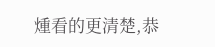煄看的更清楚,恭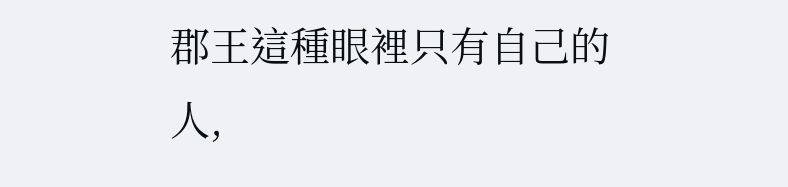郡王這種眼裡只有自己的人,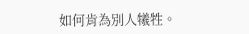如何肯為別人犧牲。